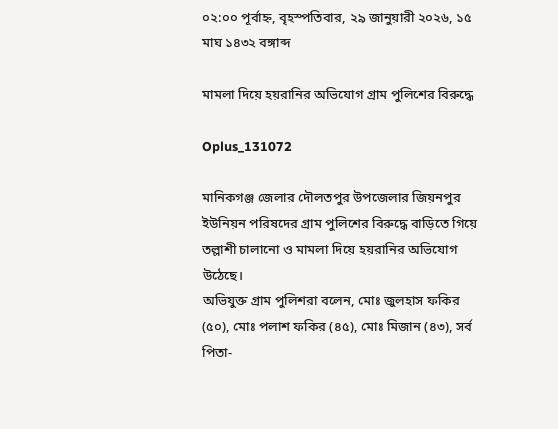০২:০০ পূর্বাহ্ন, বৃহস্পতিবার, ২৯ জানুয়ারী ২০২৬, ১৫ মাঘ ১৪৩২ বঙ্গাব্দ

মামলা দিয়ে হয়রানির অভিযোগ গ্রাম পুলিশের বিরুদ্ধে

Oplus_131072

মানিকগঞ্জ জেলার দৌলতপুর উপজেলার জিয়নপুর ইউনিয়ন পরিষদের গ্রাম পুলিশের বিরুদ্ধে বাড়িতে গিয়ে তল্লাশী চালানো ও মামলা দিয়ে হয়রানির অভিযোগ উঠেছে।
অভিযুক্ত গ্রাম পুলিশরা বলেন, মোঃ জুলহাস ফকির (৫০), মোঃ পলাশ ফকির (৪৫), মোঃ মিজান (৪৩), সর্ব পিতা-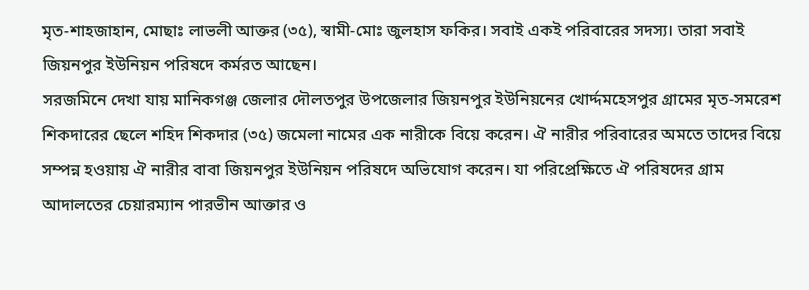মৃত-শাহজাহান, মোছাঃ লাভলী আক্তর (৩৫), স্বামী-মোঃ জুলহাস ফকির। সবাই একই পরিবারের সদস্য। তারা সবাই জিয়নপুর ইউনিয়ন পরিষদে কর্মরত আছেন।
সরজমিনে দেখা যায় মানিকগঞ্জ জেলার দৌলতপুর উপজেলার জিয়নপুর ইউনিয়নের খোর্দ্দমহেসপুর গ্রামের মৃত-সমরেশ শিকদারের ছেলে শহিদ শিকদার (৩৫) জমেলা নামের এক নারীকে বিয়ে করেন। ঐ নারীর পরিবারের অমতে তাদের বিয়ে সম্পন্ন হওয়ায় ঐ নারীর বাবা জিয়নপুর ইউনিয়ন পরিষদে অভিযোগ করেন। যা পরিপ্রেক্ষিতে ঐ পরিষদের গ্রাম আদালতের চেয়ারম্যান পারভীন আক্তার ও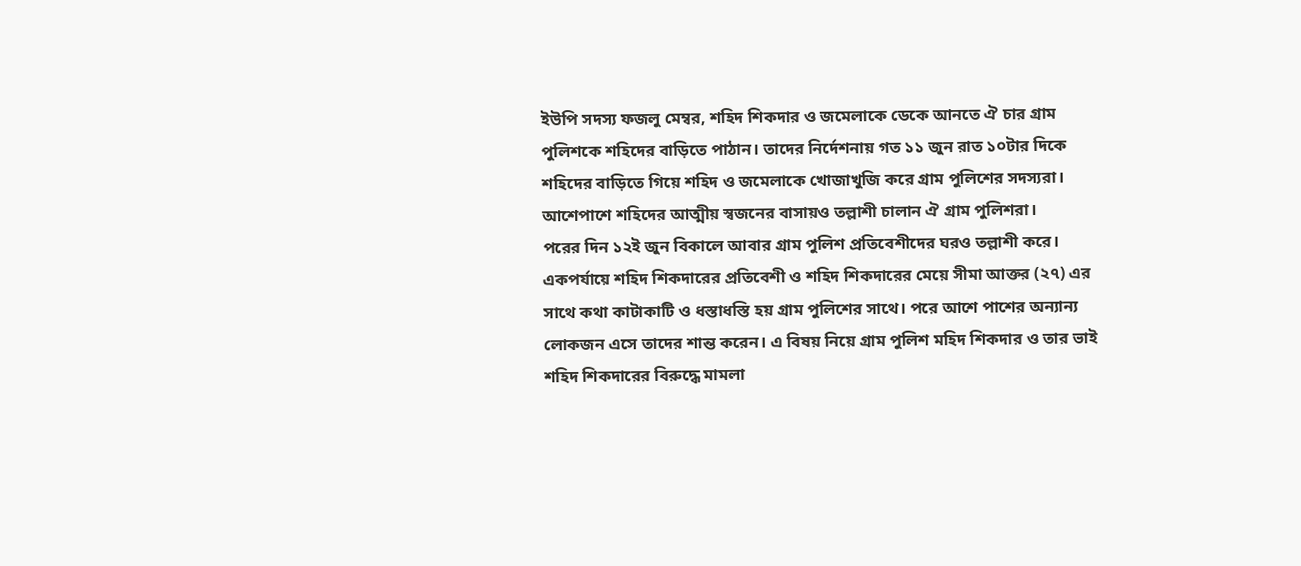ইউপি সদস্য ফজলু মেম্বর, শহিদ শিকদার ও জমেলাকে ডেকে আনতে ঐ চার গ্রাম পুলিশকে শহিদের বাড়িতে পাঠান। তাদের নির্দেশনায় গত ১১ জুন রাত ১০টার দিকে শহিদের বাড়িতে গিয়ে শহিদ ও জমেলাকে খোজাখুজি করে গ্রাম পুলিশের সদস্যরা। আশেপাশে শহিদের আত্মীয় স্বজনের বাসায়ও তল্লাশী চালান ঐ গ্রাম পুলিশরা।
পরের দিন ১২ই জুন বিকালে আবার গ্রাম পুলিশ প্রতিবেশীদের ঘরও তল্লাশী করে। একপর্যায়ে শহিদ শিকদারের প্রতিবেশী ও শহিদ শিকদারের মেয়ে সীমা আক্তর (২৭) এর সাথে কথা কাটাকাটি ও ধস্তাধস্তি হয় গ্রাম পুলিশের সাথে। পরে আশে পাশের অন্যান্য লোকজন এসে তাদের শান্ত করেন। এ বিষয় নিয়ে গ্রাম পুলিশ মহিদ শিকদার ও তার ভাই শহিদ শিকদারের বিরুদ্ধে মামলা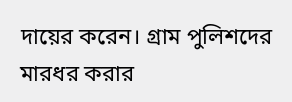দায়ের করেন। গ্রাম পুলিশদের মারধর করার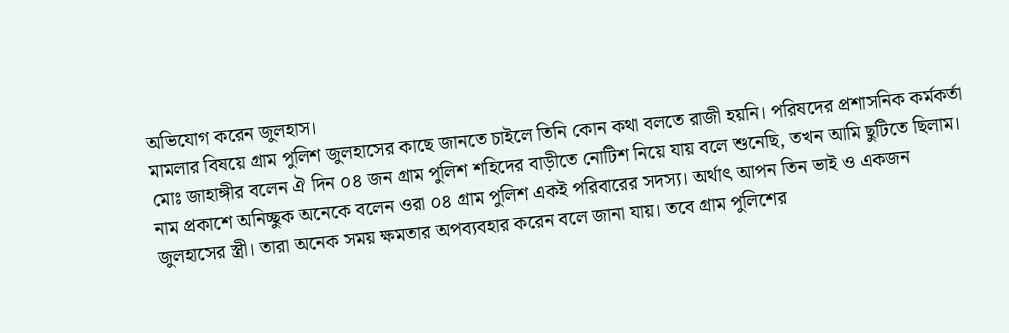অভিযোগ করেন জুলহাস।
মামলার বিষয়ে গ্রাম পুলিশ জুলহাসের কাছে জানতে চাইলে তিনি কোন কথা বলতে রাজী হয়নি। পরিষদের প্রশাসনিক কর্মকর্তা মোঃ জাহাঙ্গীর বলেন ঐ দিন ০৪ জন গ্রাম পুলিশ শহিদের বাড়ীতে নোটিশ নিয়ে যায় বলে শুনেছি, তখন আমি ছুটিতে ছিলাম। নাম প্রকাশে অনিচ্ছুক অনেকে বলেন ওরা ০৪ গ্রাম পুলিশ একই পরিবারের সদস্য। অর্থাৎ আপন তিন ভাই ও একজন জুলহাসের স্ত্রী। তারা অনেক সময় ক্ষমতার অপব্যবহার করেন বলে জানা যায়। তবে গ্রাম পুলিশের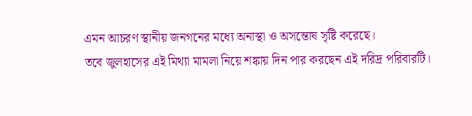এমন আচরণ স্থানীয় জনগনের মধ্যে অনাস্থা ও অসন্তোষ সৃষ্টি করেছে।
তবে জুলহাসের এই মিথ্যা মামলা নিয়ে শঙ্কায় দিন পার করছেন এই দরিদ্র পরিবারটি।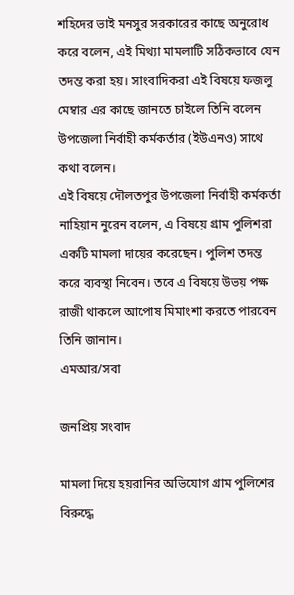শহিদের ভাই মনসুর সরকারের কাছে অনুরোধ করে বলেন, এই মিথ্যা মামলাটি সঠিকভাবে যেন তদন্ত করা হয়। সাংবাদিকরা এই বিষয়ে ফজলু মেম্বার এর কাছে জানতে চাইলে তিনি বলেন উপজেলা নির্বাহী কর্মকর্তার (ইউএনও) সাথে কথা বলেন।
এই বিষয়ে দৌলতপুর উপজেলা নির্বাহী কর্মকর্তা নাহিয়ান নুরেন বলেন, এ বিষয়ে গ্রাম পুলিশরা একটি মামলা দায়ের করেছেন। পুলিশ তদন্ত করে ব্যবস্থা নিবেন। তবে এ বিষয়ে উভয় পক্ষ রাজী থাকলে আপোষ মিমাংশা করতে পারবেন তিনি জানান।
এমআর/সবা

জনপ্রিয় সংবাদ

মামলা দিয়ে হয়রানির অভিযোগ গ্রাম পুলিশের বিরুদ্ধে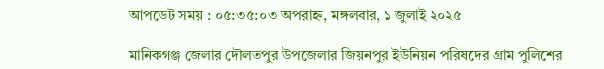আপডেট সময় : ০৫:৩৫:০৩ অপরাহ্ন, মঙ্গলবার, ১ জুলাই ২০২৫

মানিকগঞ্জ জেলার দৌলতপুর উপজেলার জিয়নপুর ইউনিয়ন পরিষদের গ্রাম পুলিশের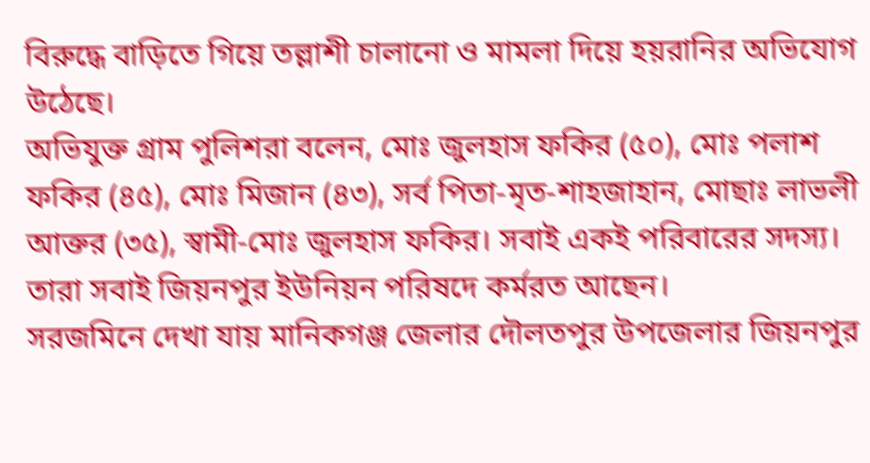বিরুদ্ধে বাড়িতে গিয়ে তল্লাশী চালানো ও মামলা দিয়ে হয়রানির অভিযোগ উঠেছে।
অভিযুক্ত গ্রাম পুলিশরা বলেন, মোঃ জুলহাস ফকির (৫০), মোঃ পলাশ ফকির (৪৫), মোঃ মিজান (৪৩), সর্ব পিতা-মৃত-শাহজাহান, মোছাঃ লাভলী আক্তর (৩৫), স্বামী-মোঃ জুলহাস ফকির। সবাই একই পরিবারের সদস্য। তারা সবাই জিয়নপুর ইউনিয়ন পরিষদে কর্মরত আছেন।
সরজমিনে দেখা যায় মানিকগঞ্জ জেলার দৌলতপুর উপজেলার জিয়নপুর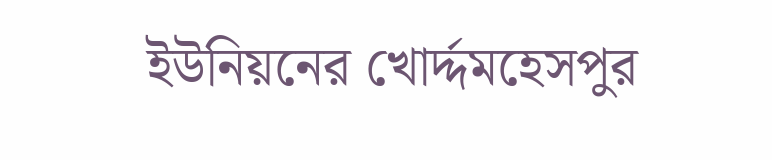ইউনিয়নের খোর্দ্দমহেসপুর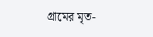গ্রামের মৃত-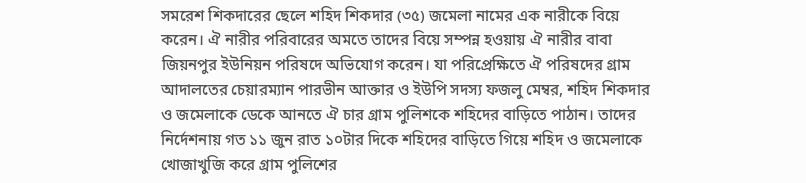সমরেশ শিকদারের ছেলে শহিদ শিকদার (৩৫) জমেলা নামের এক নারীকে বিয়ে করেন। ঐ নারীর পরিবারের অমতে তাদের বিয়ে সম্পন্ন হওয়ায় ঐ নারীর বাবা জিয়নপুর ইউনিয়ন পরিষদে অভিযোগ করেন। যা পরিপ্রেক্ষিতে ঐ পরিষদের গ্রাম আদালতের চেয়ারম্যান পারভীন আক্তার ও ইউপি সদস্য ফজলু মেম্বর, শহিদ শিকদার ও জমেলাকে ডেকে আনতে ঐ চার গ্রাম পুলিশকে শহিদের বাড়িতে পাঠান। তাদের নির্দেশনায় গত ১১ জুন রাত ১০টার দিকে শহিদের বাড়িতে গিয়ে শহিদ ও জমেলাকে খোজাখুজি করে গ্রাম পুলিশের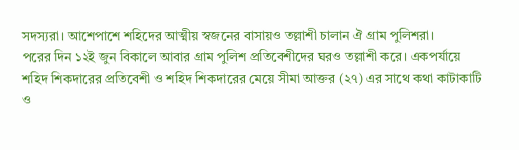সদস্যরা। আশেপাশে শহিদের আত্মীয় স্বজনের বাসায়ও তল্লাশী চালান ঐ গ্রাম পুলিশরা।
পরের দিন ১২ই জুন বিকালে আবার গ্রাম পুলিশ প্রতিবেশীদের ঘরও তল্লাশী করে। একপর্যায়ে শহিদ শিকদারের প্রতিবেশী ও শহিদ শিকদারের মেয়ে সীমা আক্তর (২৭) এর সাথে কথা কাটাকাটি ও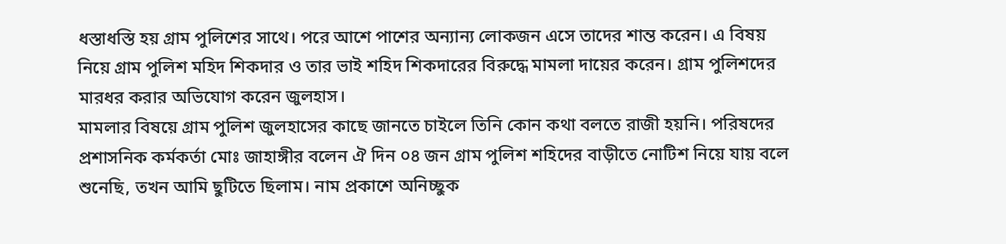ধস্তাধস্তি হয় গ্রাম পুলিশের সাথে। পরে আশে পাশের অন্যান্য লোকজন এসে তাদের শান্ত করেন। এ বিষয় নিয়ে গ্রাম পুলিশ মহিদ শিকদার ও তার ভাই শহিদ শিকদারের বিরুদ্ধে মামলা দায়ের করেন। গ্রাম পুলিশদের মারধর করার অভিযোগ করেন জুলহাস।
মামলার বিষয়ে গ্রাম পুলিশ জুলহাসের কাছে জানতে চাইলে তিনি কোন কথা বলতে রাজী হয়নি। পরিষদের প্রশাসনিক কর্মকর্তা মোঃ জাহাঙ্গীর বলেন ঐ দিন ০৪ জন গ্রাম পুলিশ শহিদের বাড়ীতে নোটিশ নিয়ে যায় বলে শুনেছি, তখন আমি ছুটিতে ছিলাম। নাম প্রকাশে অনিচ্ছুক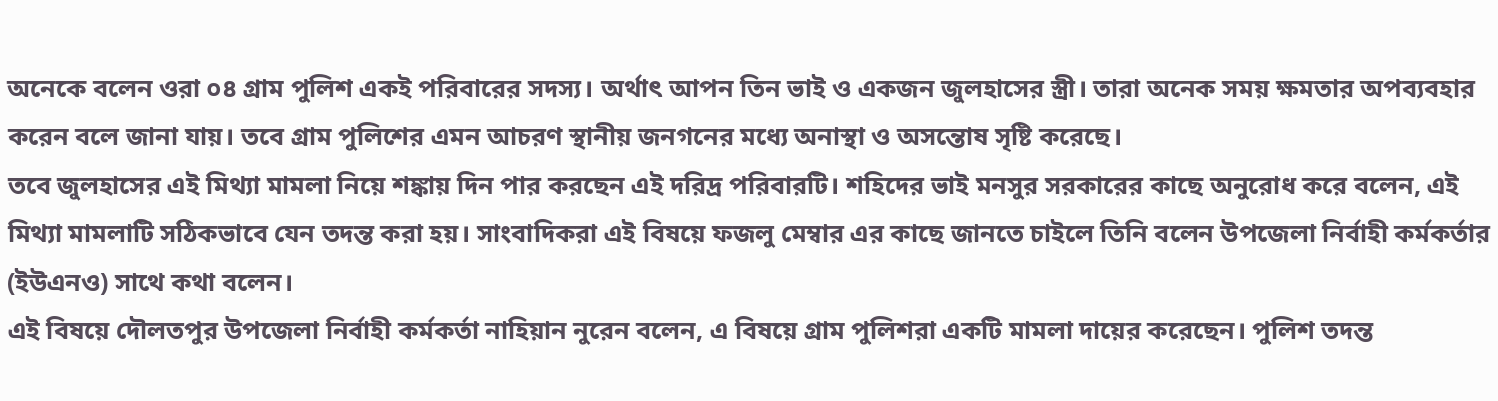অনেকে বলেন ওরা ০৪ গ্রাম পুলিশ একই পরিবারের সদস্য। অর্থাৎ আপন তিন ভাই ও একজন জুলহাসের স্ত্রী। তারা অনেক সময় ক্ষমতার অপব্যবহার করেন বলে জানা যায়। তবে গ্রাম পুলিশের এমন আচরণ স্থানীয় জনগনের মধ্যে অনাস্থা ও অসন্তোষ সৃষ্টি করেছে।
তবে জুলহাসের এই মিথ্যা মামলা নিয়ে শঙ্কায় দিন পার করছেন এই দরিদ্র পরিবারটি। শহিদের ভাই মনসুর সরকারের কাছে অনুরোধ করে বলেন, এই মিথ্যা মামলাটি সঠিকভাবে যেন তদন্ত করা হয়। সাংবাদিকরা এই বিষয়ে ফজলু মেম্বার এর কাছে জানতে চাইলে তিনি বলেন উপজেলা নির্বাহী কর্মকর্তার (ইউএনও) সাথে কথা বলেন।
এই বিষয়ে দৌলতপুর উপজেলা নির্বাহী কর্মকর্তা নাহিয়ান নুরেন বলেন, এ বিষয়ে গ্রাম পুলিশরা একটি মামলা দায়ের করেছেন। পুলিশ তদন্ত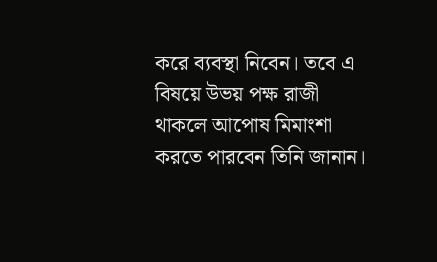করে ব্যবস্থা নিবেন। তবে এ বিষয়ে উভয় পক্ষ রাজী থাকলে আপোষ মিমাংশা করতে পারবেন তিনি জানান।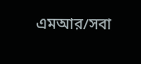এমআর/সবা